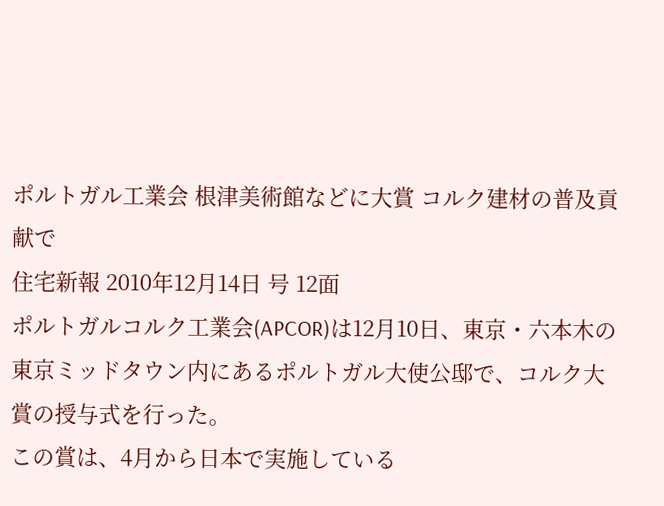ポルトガル工業会 根津美術館などに大賞 コルク建材の普及貢献で
住宅新報 2010年12月14日 号 12面
ポルトガルコルク工業会(APCOR)は12月10日、東京・六本木の東京ミッドタウン内にあるポルトガル大使公邸で、コルク大賞の授与式を行った。
この賞は、4月から日本で実施している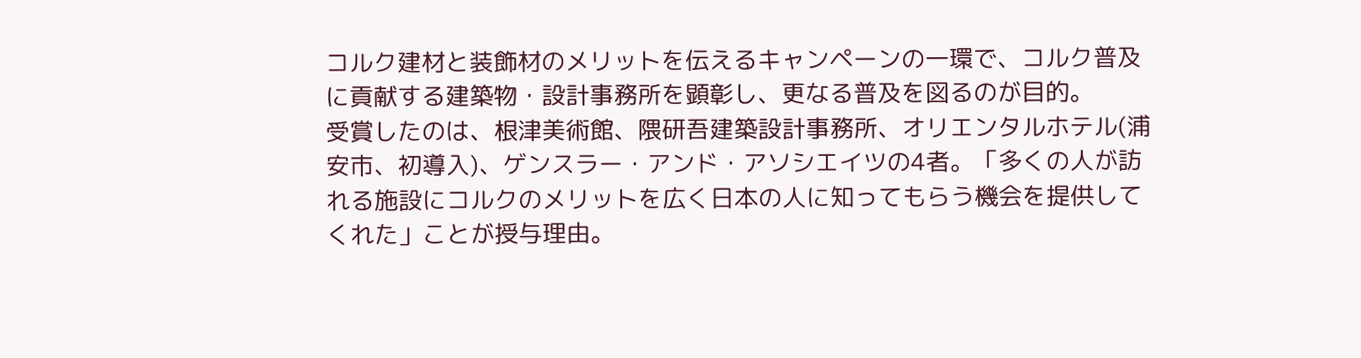コルク建材と装飾材のメリットを伝えるキャンペーンの一環で、コルク普及に貢献する建築物・設計事務所を顕彰し、更なる普及を図るのが目的。
受賞したのは、根津美術館、隈研吾建築設計事務所、オリエンタルホテル(浦安市、初導入)、ゲンスラー・アンド・アソシエイツの4者。「多くの人が訪れる施設にコルクのメリットを広く日本の人に知ってもらう機会を提供してくれた」ことが授与理由。